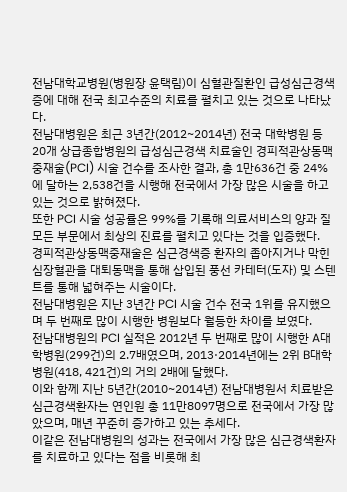전남대학교병원(병원장 윤택림)이 심혈관질환인 급성심근경색증에 대해 전국 최고수준의 치료를 펼치고 있는 것으로 나타났다.
전남대병원은 최근 3년간(2012~2014년) 전국 대학병원 등 20개 상급종합병원의 급성심근경색 치료술인 경피적관상동맥중재술(PCI) 시술 건수를 조사한 결과, 총 1만636건 중 24%에 달하는 2,538건을 시행해 전국에서 가장 많은 시술을 하고 있는 것으로 밝혀졌다.
또한 PCI 시술 성공률은 99%를 기록해 의료서비스의 양과 질 모든 부문에서 최상의 진료를 펼치고 있다는 것을 입증했다.
경피적관상동맥중재술은 심근경색증 환자의 좁아지거나 막힌 심장혈관을 대퇴동맥을 통해 삽입된 풍선 카테터(도자) 및 스텐트를 통해 넓혀주는 시술이다.
전남대병원은 지난 3년간 PCI 시술 건수 전국 1위를 유지했으며 두 번째로 많이 시행한 병원보다 월등한 차이를 보였다.
전남대병원의 PCI 실적은 2012년 두 번째로 많이 시행한 A대학병원(299건)의 2.7배였으며, 2013·2014년에는 2위 B대학병원(418, 421건)의 거의 2배에 달했다.
이와 함께 지난 5년간(2010~2014년) 전남대병원서 치료받은 심근경색환자는 연인원 총 11만8097명으로 전국에서 가장 많았으며, 매년 꾸준히 증가하고 있는 추세다.
이같은 전남대병원의 성과는 전국에서 가장 많은 심근경색환자를 치료하고 있다는 점을 비롯해 최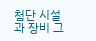첨단 시설과 장비 그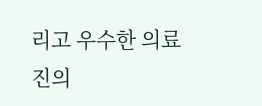리고 우수한 의료진의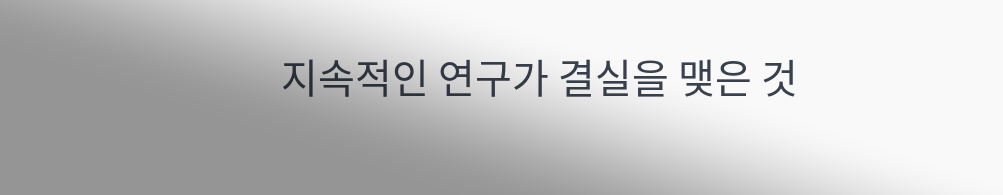지속적인 연구가 결실을 맺은 것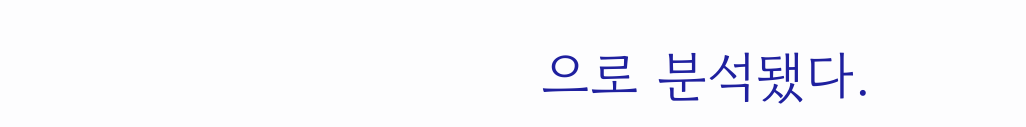으로 분석됐다.